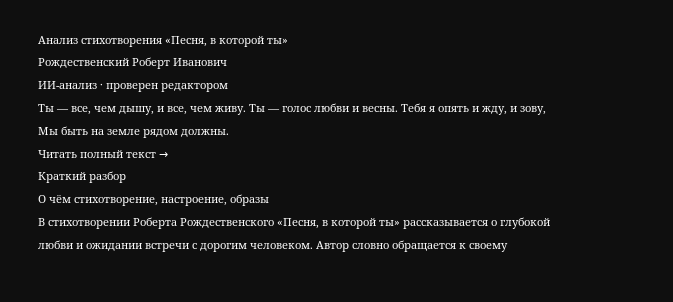Анализ стихотворения «Песня, в которой ты»
Рождественский Роберт Иванович
ИИ-анализ · проверен редактором
Ты — все, чем дышу, и все, чем живу. Ты — голос любви и весны. Тебя я опять и жду, и зову, Мы быть на земле рядом должны.
Читать полный текст →
Краткий разбор
О чём стихотворение, настроение, образы
В стихотворении Роберта Рождественского «Песня, в которой ты» рассказывается о глубокой любви и ожидании встречи с дорогим человеком. Автор словно обращается к своему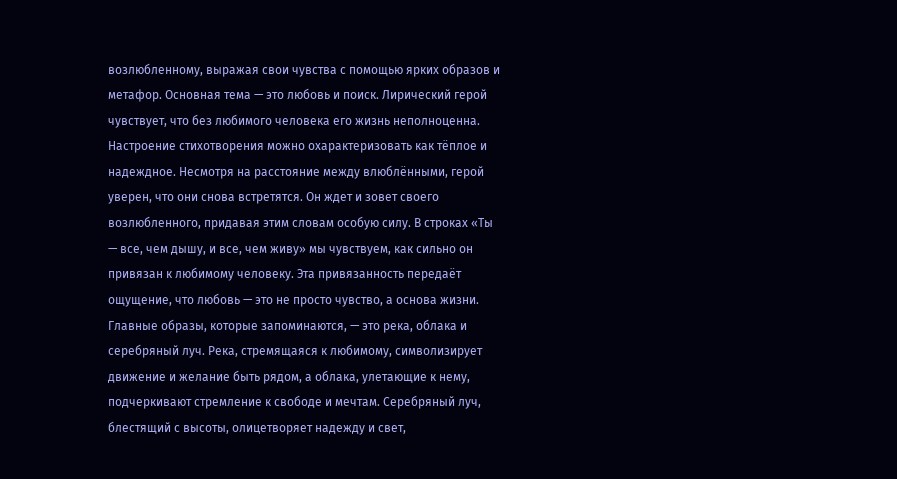возлюбленному, выражая свои чувства с помощью ярких образов и метафор. Основная тема — это любовь и поиск. Лирический герой чувствует, что без любимого человека его жизнь неполноценна.
Настроение стихотворения можно охарактеризовать как тёплое и надеждное. Несмотря на расстояние между влюблёнными, герой уверен, что они снова встретятся. Он ждет и зовет своего возлюбленного, придавая этим словам особую силу. В строках «Ты — все, чем дышу, и все, чем живу» мы чувствуем, как сильно он привязан к любимому человеку. Эта привязанность передаёт ощущение, что любовь — это не просто чувство, а основа жизни.
Главные образы, которые запоминаются, — это река, облака и серебряный луч. Река, стремящаяся к любимому, символизирует движение и желание быть рядом, а облака, улетающие к нему, подчеркивают стремление к свободе и мечтам. Серебряный луч, блестящий с высоты, олицетворяет надежду и свет,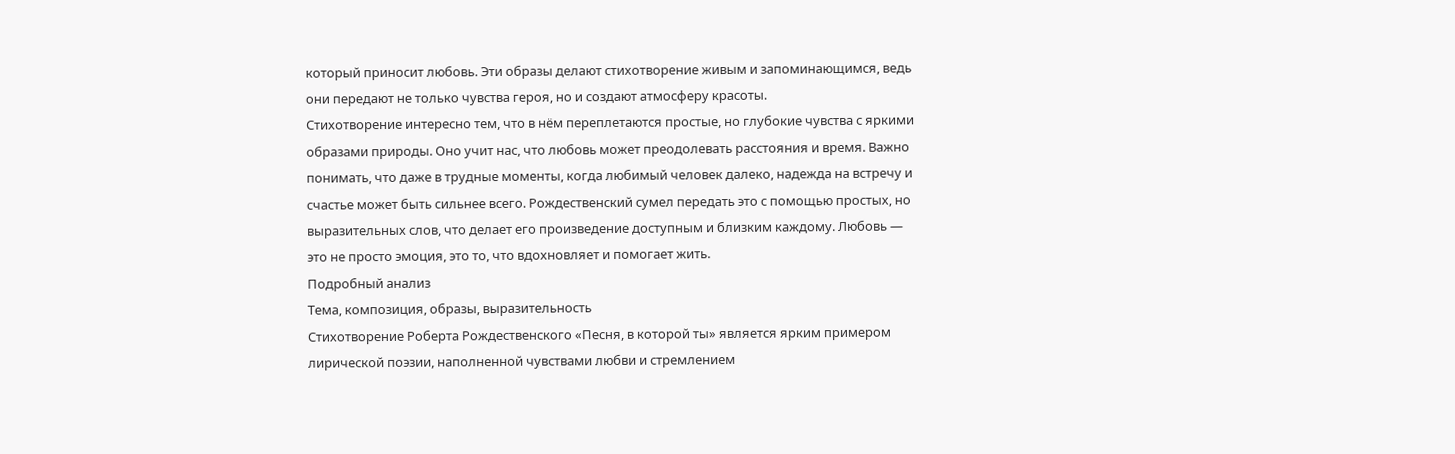который приносит любовь. Эти образы делают стихотворение живым и запоминающимся, ведь они передают не только чувства героя, но и создают атмосферу красоты.
Стихотворение интересно тем, что в нём переплетаются простые, но глубокие чувства с яркими образами природы. Оно учит нас, что любовь может преодолевать расстояния и время. Важно понимать, что даже в трудные моменты, когда любимый человек далеко, надежда на встречу и счастье может быть сильнее всего. Рождественский сумел передать это с помощью простых, но выразительных слов, что делает его произведение доступным и близким каждому. Любовь — это не просто эмоция, это то, что вдохновляет и помогает жить.
Подробный анализ
Тема, композиция, образы, выразительность
Стихотворение Роберта Рождественского «Песня, в которой ты» является ярким примером лирической поэзии, наполненной чувствами любви и стремлением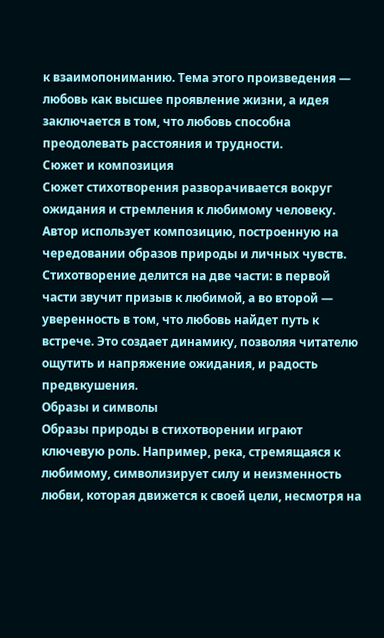к взаимопониманию. Тема этого произведения — любовь как высшее проявление жизни, а идея заключается в том, что любовь способна преодолевать расстояния и трудности.
Сюжет и композиция
Сюжет стихотворения разворачивается вокруг ожидания и стремления к любимому человеку. Автор использует композицию, построенную на чередовании образов природы и личных чувств. Стихотворение делится на две части: в первой части звучит призыв к любимой, а во второй — уверенность в том, что любовь найдет путь к встрече. Это создает динамику, позволяя читателю ощутить и напряжение ожидания, и радость предвкушения.
Образы и символы
Образы природы в стихотворении играют ключевую роль. Например, река, стремящаяся к любимому, символизирует силу и неизменность любви, которая движется к своей цели, несмотря на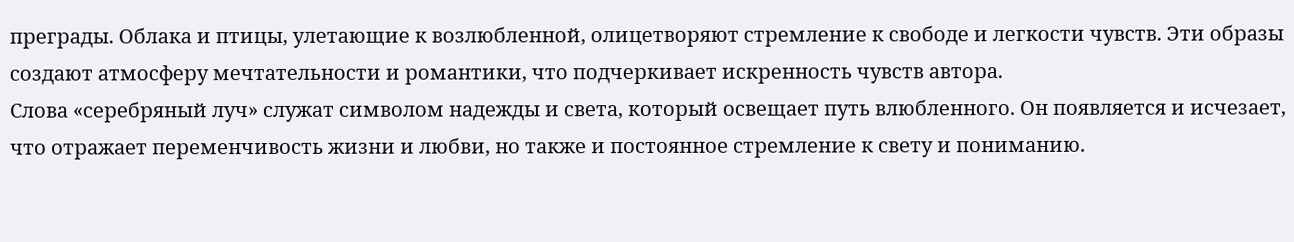преграды. Облака и птицы, улетающие к возлюбленной, олицетворяют стремление к свободе и легкости чувств. Эти образы создают атмосферу мечтательности и романтики, что подчеркивает искренность чувств автора.
Слова «серебряный луч» служат символом надежды и света, который освещает путь влюбленного. Он появляется и исчезает, что отражает переменчивость жизни и любви, но также и постоянное стремление к свету и пониманию.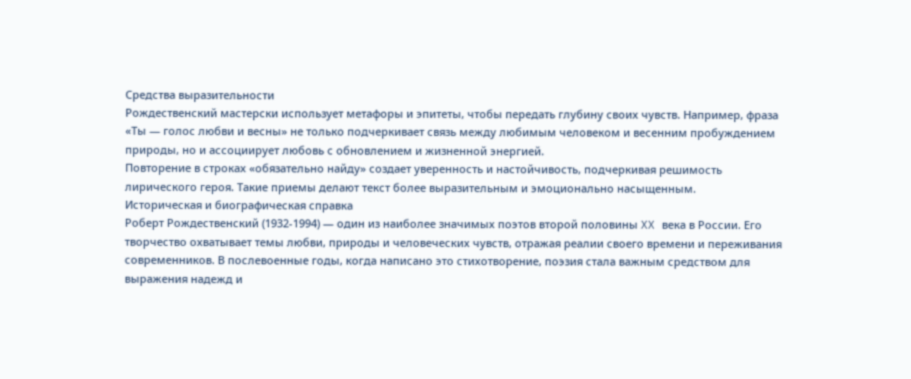Средства выразительности
Рождественский мастерски использует метафоры и эпитеты, чтобы передать глубину своих чувств. Например, фраза «Ты — голос любви и весны» не только подчеркивает связь между любимым человеком и весенним пробуждением природы, но и ассоциирует любовь с обновлением и жизненной энергией.
Повторение в строках «обязательно найду» создает уверенность и настойчивость, подчеркивая решимость лирического героя. Такие приемы делают текст более выразительным и эмоционально насыщенным.
Историческая и биографическая справка
Роберт Рождественский (1932-1994) — один из наиболее значимых поэтов второй половины XX века в России. Его творчество охватывает темы любви, природы и человеческих чувств, отражая реалии своего времени и переживания современников. В послевоенные годы, когда написано это стихотворение, поэзия стала важным средством для выражения надежд и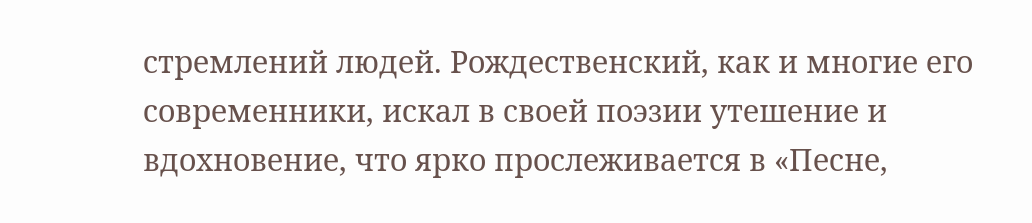стремлений людей. Рождественский, как и многие его современники, искал в своей поэзии утешение и вдохновение, что ярко прослеживается в «Песне,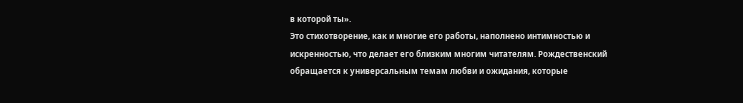в которой ты».
Это стихотворение, как и многие его работы, наполнено интимностью и искренностью, что делает его близким многим читателям. Рождественский обращается к универсальным темам любви и ожидания, которые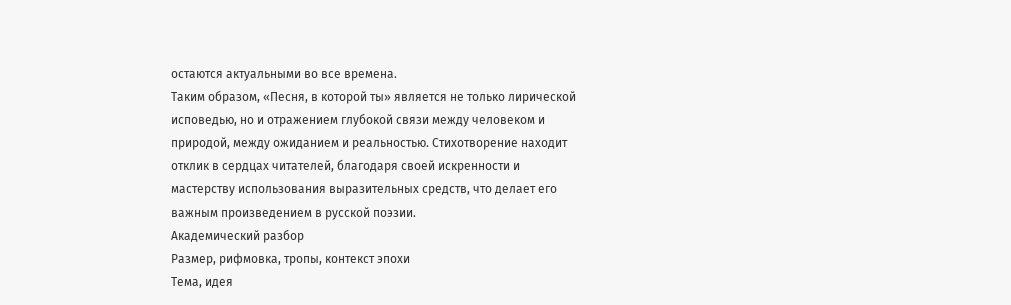остаются актуальными во все времена.
Таким образом, «Песня, в которой ты» является не только лирической исповедью, но и отражением глубокой связи между человеком и природой, между ожиданием и реальностью. Стихотворение находит отклик в сердцах читателей, благодаря своей искренности и мастерству использования выразительных средств, что делает его важным произведением в русской поэзии.
Академический разбор
Размер, рифмовка, тропы, контекст эпохи
Тема, идея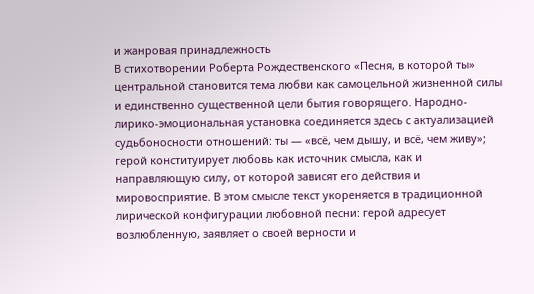и жанровая принадлежность
В стихотворении Роберта Рождественского «Песня, в которой ты» центральной становится тема любви как самоцельной жизненной силы и единственно существенной цели бытия говорящего. Народно-лирико-эмоциональная установка соединяется здесь с актуализацией судьбоносности отношений: ты — «всё, чем дышу, и всё, чем живу»; герой конституирует любовь как источник смысла, как и направляющую силу, от которой зависят его действия и мировосприятие. В этом смысле текст укореняется в традиционной лирической конфигурации любовной песни: герой адресует возлюбленную, заявляет о своей верности и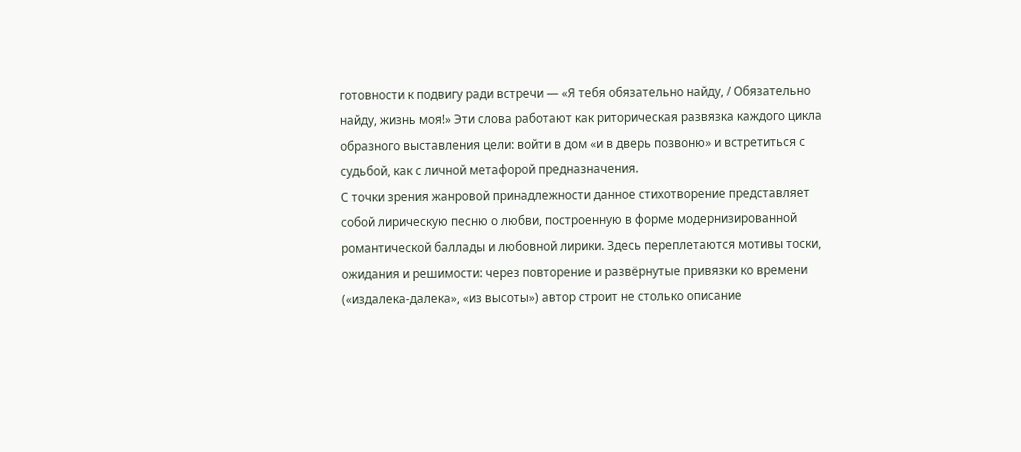готовности к подвигу ради встречи — «Я тебя обязательно найду, / Обязательно найду, жизнь моя!» Эти слова работают как риторическая развязка каждого цикла образного выставления цели: войти в дом «и в дверь позвоню» и встретиться с судьбой, как с личной метафорой предназначения.
С точки зрения жанровой принадлежности данное стихотворение представляет собой лирическую песню о любви, построенную в форме модернизированной романтической баллады и любовной лирики. Здесь переплетаются мотивы тоски, ожидания и решимости: через повторение и развёрнутые привязки ко времени («издалека-далека», «из высоты») автор строит не столько описание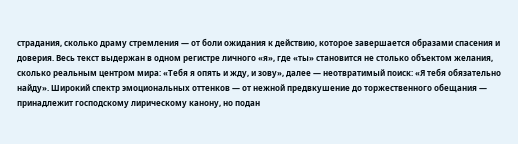страдания, сколько драму стремления — от боли ожидания к действию, которое завершается образами спасения и доверия. Весь текст выдержан в одном регистре личного «я», где «ты» становится не столько объектом желания, сколько реальным центром мира: «Тебя я опять и жду, и зову», далее — неотвратимый поиск: «Я тебя обязательно найду». Широкий спектр эмоциональных оттенков — от нежной предвкушение до торжественного обещания — принадлежит господскому лирическому канону, но подан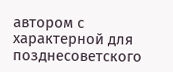автором с характерной для позднесоветского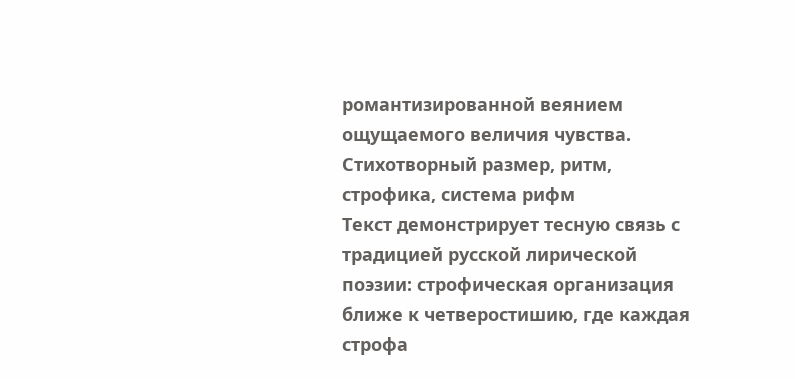романтизированной веянием ощущаемого величия чувства.
Стихотворный размер, ритм, строфика, система рифм
Текст демонстрирует тесную связь с традицией русской лирической поэзии: строфическая организация ближе к четверостишию, где каждая строфа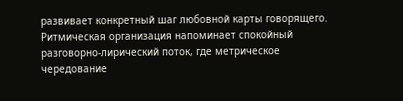развивает конкретный шаг любовной карты говорящего. Ритмическая организация напоминает спокойный разговорно-лирический поток, где метрическое чередование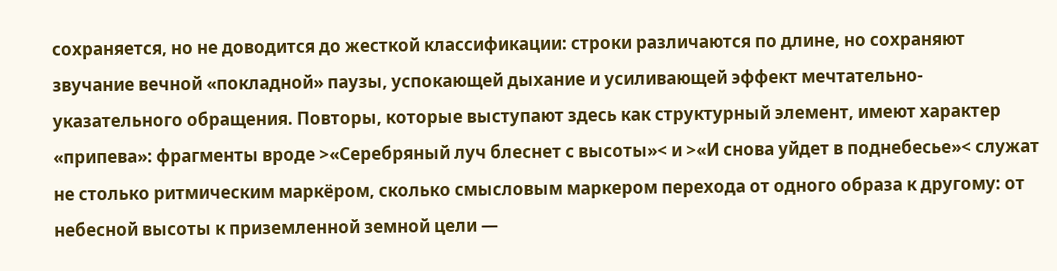сохраняется, но не доводится до жесткой классификации: строки различаются по длине, но сохраняют звучание вечной «покладной» паузы, успокающей дыхание и усиливающей эффект мечтательно-указательного обращения. Повторы, которые выступают здесь как структурный элемент, имеют характер «припева»: фрагменты вроде >«Серебряный луч блеснет с высоты»< и >«И снова уйдет в поднебесье»< служат не столько ритмическим маркёром, сколько смысловым маркером перехода от одного образа к другому: от небесной высоты к приземленной земной цели —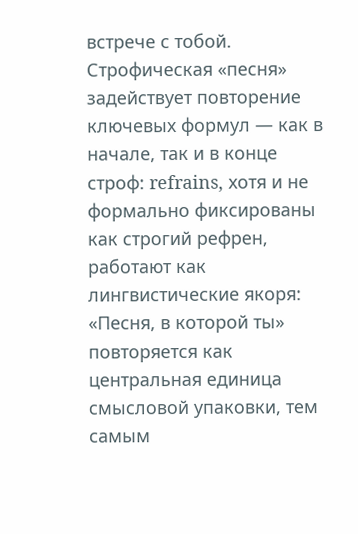встрече с тобой.
Строфическая «песня» задействует повторение ключевых формул — как в начале, так и в конце строф: refrains, хотя и не формально фиксированы как строгий рефрен, работают как лингвистические якоря: «Песня, в которой ты» повторяется как центральная единица смысловой упаковки, тем самым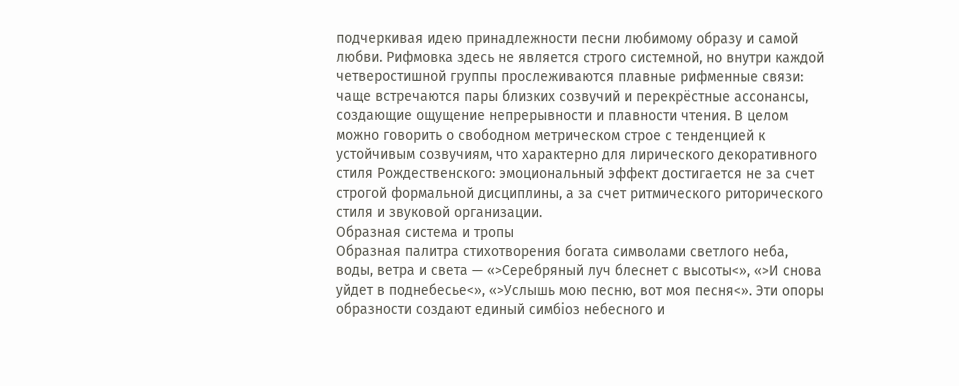подчеркивая идею принадлежности песни любимому образу и самой любви. Рифмовка здесь не является строго системной, но внутри каждой четверостишной группы прослеживаются плавные рифменные связи: чаще встречаются пары близких созвучий и перекрёстные ассонансы, создающие ощущение непрерывности и плавности чтения. В целом можно говорить о свободном метрическом строе с тенденцией к устойчивым созвучиям, что характерно для лирического декоративного стиля Рождественского: эмоциональный эффект достигается не за счет строгой формальной дисциплины, а за счет ритмического риторического стиля и звуковой организации.
Образная система и тропы
Образная палитра стихотворения богата символами светлого неба, воды, ветра и света — «>Серебряный луч блеснет с высоты<», «>И снова уйдет в поднебесье<», «>Услышь мою песню, вот моя песня<». Эти опоры образности создают единый симбіоз небесного и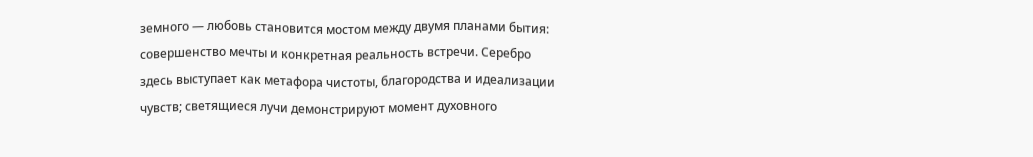земного — любовь становится мостом между двумя планами бытия: совершенство мечты и конкретная реальность встречи. Серебро здесь выступает как метафора чистоты, благородства и идеализации чувств; светящиеся лучи демонстрируют момент духовного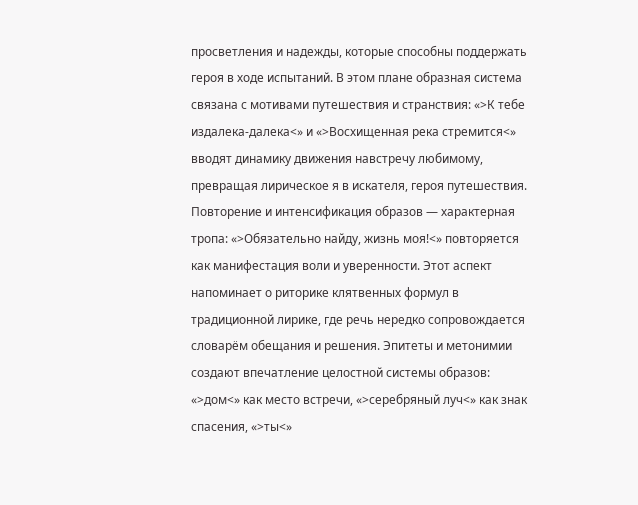просветления и надежды, которые способны поддержать героя в ходе испытаний. В этом плане образная система связана с мотивами путешествия и странствия: «>К тебе издалека-далека<» и «>Восхищенная река стремится<» вводят динамику движения навстречу любимому, превращая лирическое я в искателя, героя путешествия.
Повторение и интенсификация образов — характерная тропа: «>Обязательно найду, жизнь моя!<» повторяется как манифестация воли и уверенности. Этот аспект напоминает о риторике клятвенных формул в традиционной лирике, где речь нередко сопровождается словарём обещания и решения. Эпитеты и метонимии создают впечатление целостной системы образов: «>дом<» как место встречи, «>серебряный луч<» как знак спасения, «>ты<»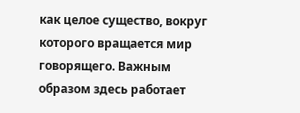как целое существо, вокруг которого вращается мир говорящего. Важным образом здесь работает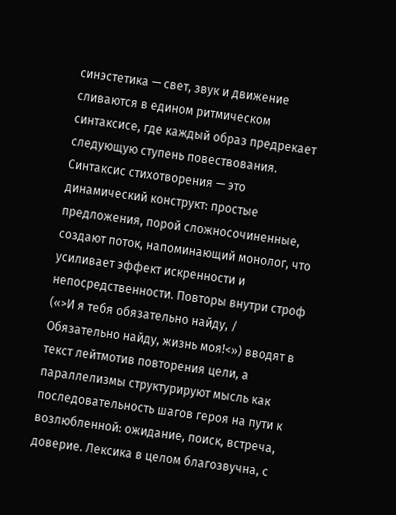синэстетика — свет, звук и движение сливаются в едином ритмическом синтаксисе, где каждый образ предрекает следующую ступень повествования.
Синтаксис стихотворения — это динамический конструкт: простые предложения, порой сложносочиненные, создают поток, напоминающий монолог, что усиливает эффект искренности и непосредственности. Повторы внутри строф («>И я тебя обязательно найду, / Обязательно найдy, жизнь моя!<») вводят в текст лейтмотив повторения цели, а параллелизмы структурируют мысль как последовательность шагов героя на пути к возлюбленной: ожидание, поиск, встреча, доверие. Лексика в целом благозвучна, с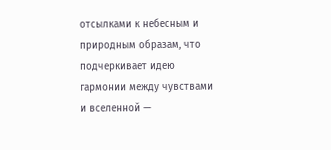отсылками к небесным и природным образам, что подчеркивает идею гармонии между чувствами и вселенной —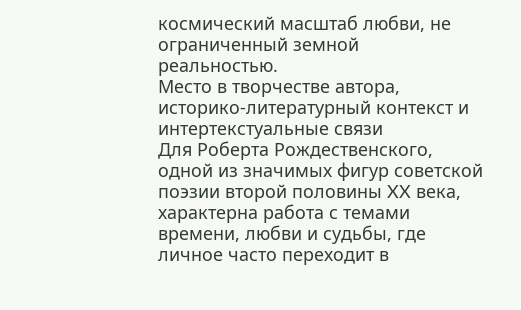космический масштаб любви, не ограниченный земной реальностью.
Место в творчестве автора, историко-литературный контекст и интертекстуальные связи
Для Роберта Рождественского, одной из значимых фигур советской поэзии второй половины XX века, характерна работа с темами времени, любви и судьбы, где личное часто переходит в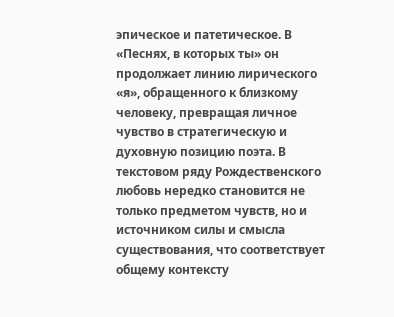эпическое и патетическое. В «Песнях, в которых ты» он продолжает линию лирического «я», обращенного к близкому человеку, превращая личное чувство в стратегическую и духовную позицию поэта. В текстовом ряду Рождественского любовь нередко становится не только предметом чувств, но и источником силы и смысла существования, что соответствует общему контексту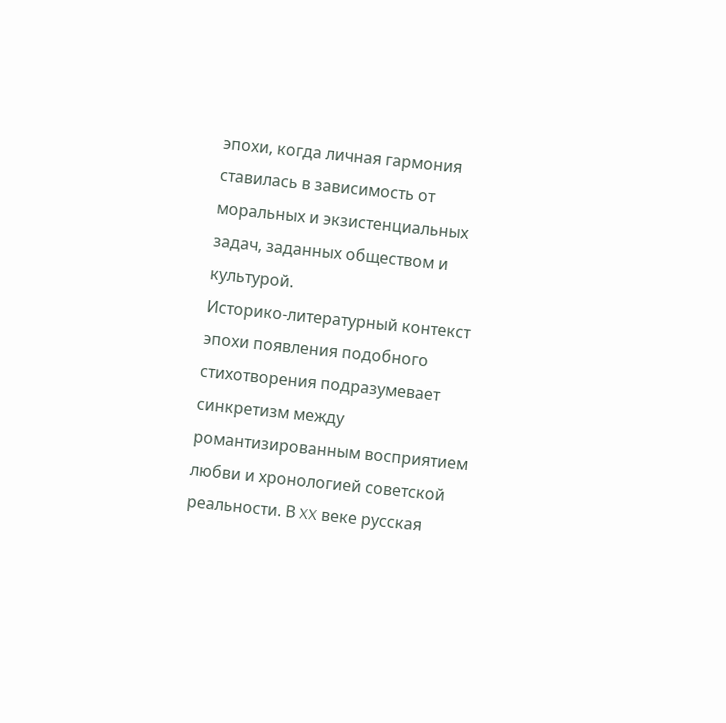эпохи, когда личная гармония ставилась в зависимость от моральных и экзистенциальных задач, заданных обществом и культурой.
Историко-литературный контекст эпохи появления подобного стихотворения подразумевает синкретизм между романтизированным восприятием любви и хронологией советской реальности. В XX веке русская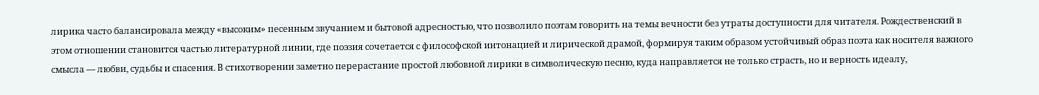лирика часто балансировала между «высоким» песенным звучанием и бытовой адресностью, что позволило поэтам говорить на темы вечности без утраты доступности для читателя. Рождественский в этом отношении становится частью литературной линии, где поэзия сочетается с философской интонацией и лирической драмой, формируя таким образом устойчивый образ поэта как носителя важного смысла — любви, судьбы и спасения. В стихотворении заметно перерастание простой любовной лирики в символическую песню, куда направляется не только страсть, но и верность идеалу,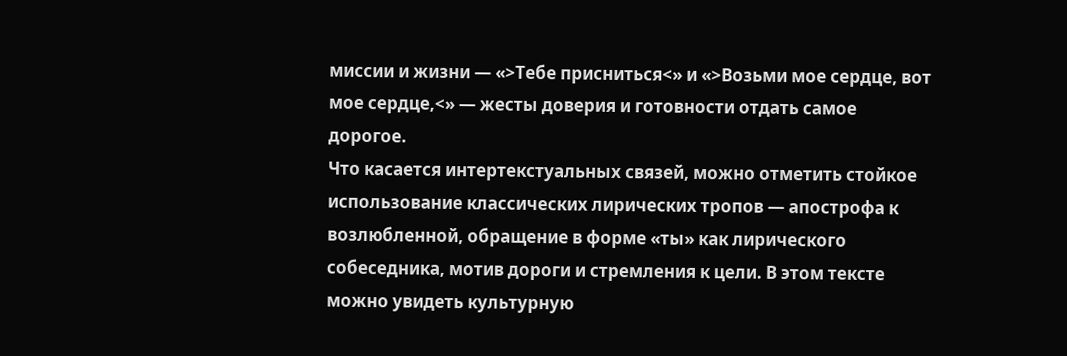миссии и жизни — «>Тебе присниться<» и «>Возьми мое сердце, вот мое сердце,<» — жесты доверия и готовности отдать самое дорогое.
Что касается интертекстуальных связей, можно отметить стойкое использование классических лирических тропов — апострофа к возлюбленной, обращение в форме «ты» как лирического собеседника, мотив дороги и стремления к цели. В этом тексте можно увидеть культурную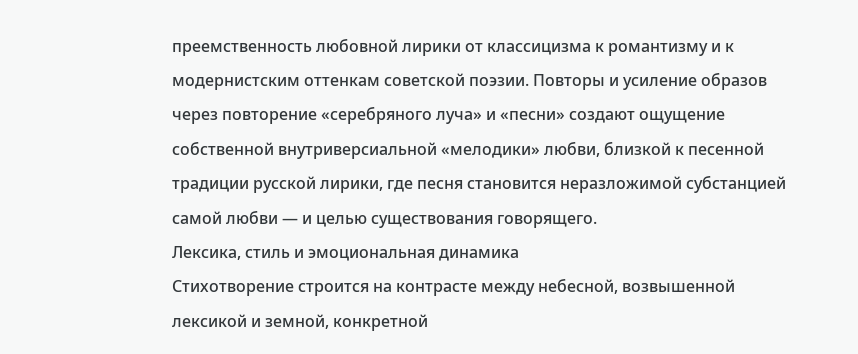преемственность любовной лирики от классицизма к романтизму и к модернистским оттенкам советской поэзии. Повторы и усиление образов через повторение «серебряного луча» и «песни» создают ощущение собственной внутриверсиальной «мелодики» любви, близкой к песенной традиции русской лирики, где песня становится неразложимой субстанцией самой любви — и целью существования говорящего.
Лексика, стиль и эмоциональная динамика
Стихотворение строится на контрасте между небесной, возвышенной лексикой и земной, конкретной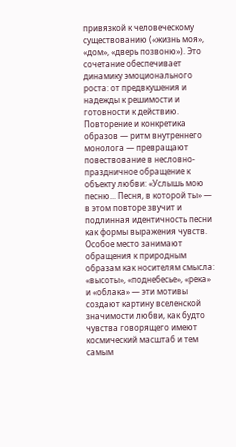привязкой к человеческому существованию («жизнь моя», «дом», «дверь позвоню»). Это сочетание обеспечивает динамику эмоционального роста: от предвкушения и надежды к решимости и готовности к действию. Повторение и конкретика образов — ритм внутреннего монолога — превращают повествование в несловно-праздничное обращение к объекту любви: «Услышь мою песню... Песня, в которой ты» — в этом повторе звучит и подлинная идентичность песни как формы выражения чувств.
Особое место занимают обращения к природным образам как носителям смысла: «высоты», «поднебесье», «река» и «облака» — эти мотивы создают картину вселенской значимости любви, как будто чувства говорящего имеют космический масштаб и тем самым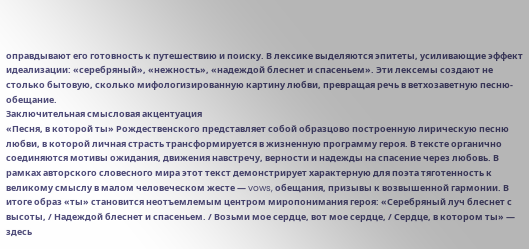оправдывают его готовность к путешествию и поиску. В лексике выделяются эпитеты, усиливающие эффект идеализации: «серебряный», «нежность», «надеждой блеснет и спасеньем». Эти лексемы создают не столько бытовую, сколько мифологизированную картину любви, превращая речь в ветхозаветную песню-обещание.
Заключительная смысловая акцентуация
«Песня, в которой ты» Рождественского представляет собой образцово построенную лирическую песню любви, в которой личная страсть трансформируется в жизненную программу героя. В тексте органично соединяются мотивы ожидания, движения навстречу, верности и надежды на спасение через любовь. В рамках авторского словесного мира этот текст демонстрирует характерную для поэта тяготенность к великому смыслу в малом человеческом жесте — vows, обещания, призывы к возвышенной гармонии. В итоге образ «ты» становится неотъемлемым центром миропонимания героя: «Серебряный луч блеснет с высоты, / Надеждой блеснет и спасеньем. / Возьми мое сердце, вот мое сердце, / Сердце, в котором ты» — здесь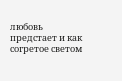любовь предстает и как согретое светом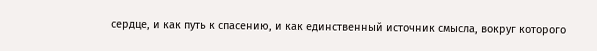сердце, и как путь к спасению, и как единственный источник смысла, вокруг которого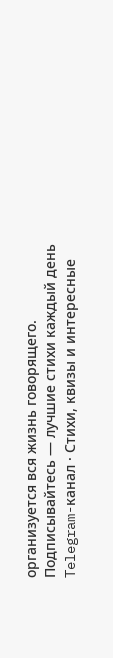организуется вся жизнь говорящего.
Подписывайтесь — лучшие стихи каждый день
Telegram-канал · Стихи, квизы и интересные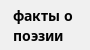факты о поэзии